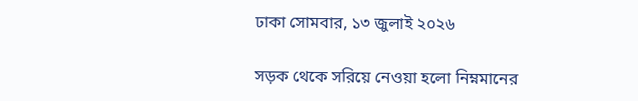ঢাকা সোমবার, ১৩ জুলাই ২০২৬

সড়ক থেকে সরিয়ে নেওয়া হলো নিম্নমানের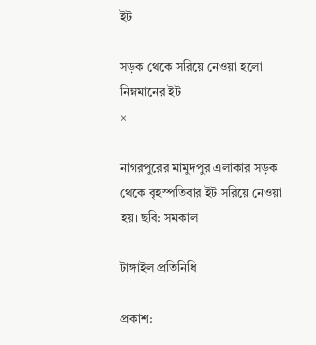ইট

সড়ক থেকে সরিয়ে নেওয়া হলো নিম্নমানের ইট
×

নাগরপুরের মামুদপুর এলাকার সড়ক থেকে বৃহস্পতিবার ইট সরিয়ে নেওয়া হয়। ছবি: সমকাল

টাঙ্গাইল প্রতিনিধি

প্রকাশ: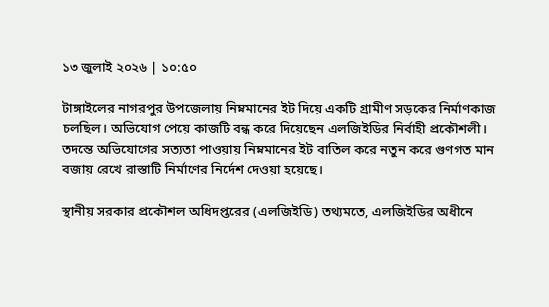১৩ জুলাই ২০২৬ | ১০:৫০

টাঙ্গাইলের নাগরপুর উপজেলায় নিম্নমানের ইট দিয়ে একটি গ্রামীণ সড়কের নির্মাণকাজ চলছিল। অভিযোগ পেয়ে কাজটি বন্ধ করে দিয়েছেন এলজিইডির নির্বাহী প্রকৌশলী। তদন্তে অভিযোগের সত্যতা পাওয়ায় নিম্নমানের ইট বাতিল করে নতুন করে গুণগত মান বজায় রেখে রাস্তাটি নির্মাণের নির্দেশ দেওয়া হয়েছে।

স্থানীয় সরকার প্রকৌশল অধিদপ্তরের (এলজিইডি) তথ্যমতে, এলজিইডির অধীনে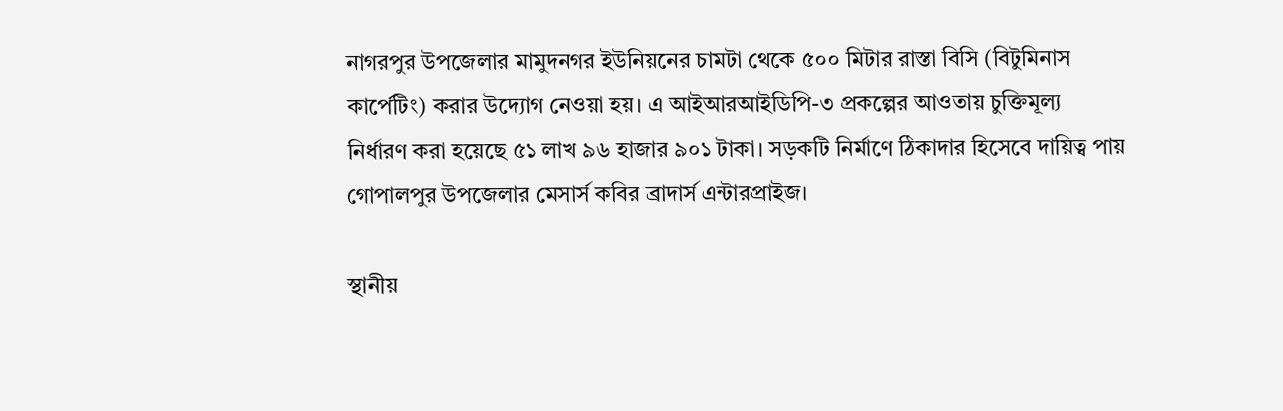নাগরপুর উপজেলার মামুদনগর ইউনিয়নের চামটা থেকে ৫০০ মিটার রাস্তা বিসি (বিটুমিনাস কার্পেটিং) করার উদ্যোগ নেওয়া হয়। এ আইআরআইডিপি-৩ প্রকল্পের আওতায় চুক্তিমূল্য নির্ধারণ করা হয়েছে ৫১ লাখ ৯৬ হাজার ৯০১ টাকা। সড়কটি নির্মাণে ঠিকাদার হিসেবে দায়িত্ব পায় গোপালপুর উপজেলার মেসার্স কবির ব্রাদার্স এন্টারপ্রাইজ।

স্থানীয়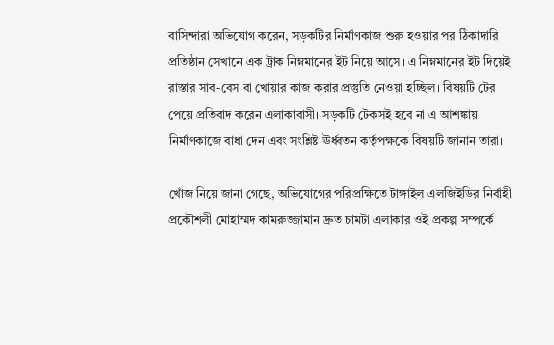বাসিন্দারা অভিযোগ করেন, সড়কটির নির্মাণকাজ শুরু হওয়ার পর ঠিকাদারি প্রতিষ্ঠান সেখানে এক ট্রাক নিম্নমানের ইট নিয়ে আসে। এ নিম্নমানের ইট দিয়েই রাস্তার সাব-বেস বা খোয়ার কাজ করার প্রস্তুতি নেওয়া হচ্ছিল। বিষয়টি টের পেয়ে প্রতিবাদ করেন এলাকাবাসী। সড়কটি টেকসই হবে না এ আশঙ্কায় নির্মাণকাজে বাধা দেন এবং সংশ্লিষ্ট ঊর্ধ্বতন কর্তৃপক্ষকে বিষয়টি জানান তারা।

খোঁজ নিয়ে জানা গেছে, অভিযোগের পরিপ্রক্ষিতে টাঙ্গাইল এলজিইডির নির্বাহী প্রকৌশলী মোহাম্মদ কামরুজ্জামান দ্রুত চামটা এলাকার ওই প্রকল্প সম্পর্কে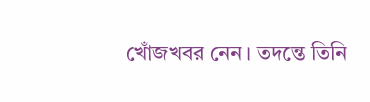খোঁজখবর নেন। তদন্তে তিনি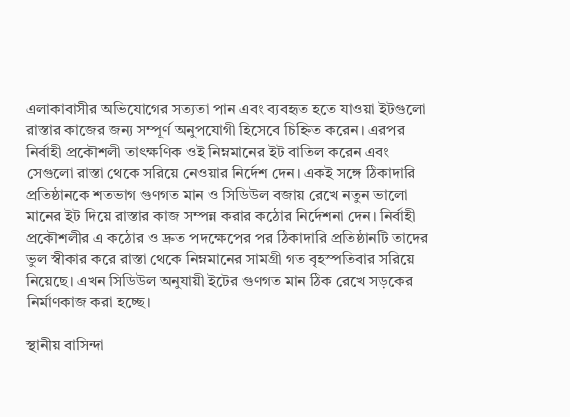এলাকাবাসীর অভিযোগের সত্যতা পান এবং ব্যবহৃত হতে যাওয়া ইটগুলো রাস্তার কাজের জন্য সম্পূর্ণ অনুপযোগী হিসেবে চিহ্নিত করেন। এরপর নির্বাহী প্রকৌশলী তাৎক্ষণিক ওই নিম্নমানের ইট বাতিল করেন এবং সেগুলো রাস্তা থেকে সরিয়ে নেওয়ার নির্দেশ দেন। একই সঙ্গে ঠিকাদারি প্রতিষ্ঠানকে শতভাগ গুণগত মান ও সিডিউল বজায় রেখে নতুন ভালো মানের ইট দিয়ে রাস্তার কাজ সম্পন্ন করার কঠোর নির্দেশনা দেন। নির্বাহী প্রকৌশলীর এ কঠোর ও দ্রুত পদক্ষেপের পর ঠিকাদারি প্রতিষ্ঠানটি তাদের ভুল স্বীকার করে রাস্তা থেকে নিম্নমানের সামগ্রী গত বৃহস্পতিবার সরিয়ে নিয়েছে। এখন সিডিউল অনুযায়ী ইটের গুণগত মান ঠিক রেখে সড়কের নির্মাণকাজ করা হচ্ছে।

স্থানীয় বাসিন্দা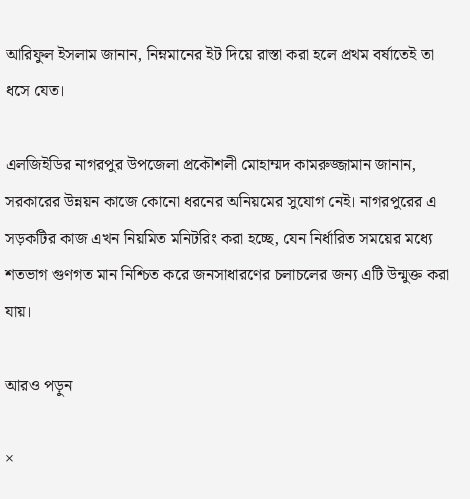আরিফুল ইসলাম জানান, নিম্নমানের ইট দিয়ে রাস্তা করা হলে প্রথম বর্ষাতেই তা ধসে যেত।

এলজিইডির নাগরপুর উপজেলা প্রকৌশলী মোহাম্মদ কামরুজ্জামান জানান, সরকারের উন্নয়ন কাজে কোনো ধরনের অনিয়মের সুযোগ নেই। নাগরপুরের এ সড়কটির কাজ এখন নিয়মিত মনিটরিং করা হচ্ছে, যেন নির্ধারিত সময়ের মধ্যে শতভাগ গুণগত মান নিশ্চিত করে জনসাধারণের চলাচলের জন্য এটি উন্মুক্ত করা যায়।

আরও পড়ুন

×